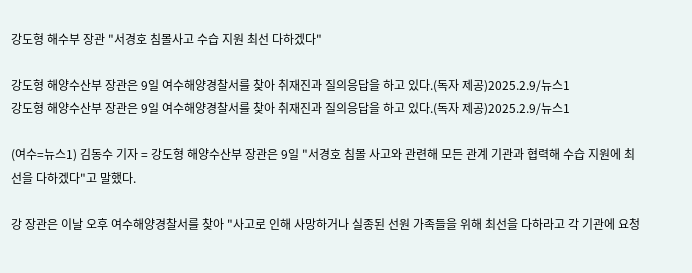강도형 해수부 장관 "서경호 침몰사고 수습 지원 최선 다하겠다"

강도형 해양수산부 장관은 9일 여수해양경찰서를 찾아 취재진과 질의응답을 하고 있다.(독자 제공)2025.2.9/뉴스1
강도형 해양수산부 장관은 9일 여수해양경찰서를 찾아 취재진과 질의응답을 하고 있다.(독자 제공)2025.2.9/뉴스1

(여수=뉴스1) 김동수 기자 = 강도형 해양수산부 장관은 9일 "서경호 침몰 사고와 관련해 모든 관계 기관과 협력해 수습 지원에 최선을 다하겠다"고 말했다.

강 장관은 이날 오후 여수해양경찰서를 찾아 "사고로 인해 사망하거나 실종된 선원 가족들을 위해 최선을 다하라고 각 기관에 요청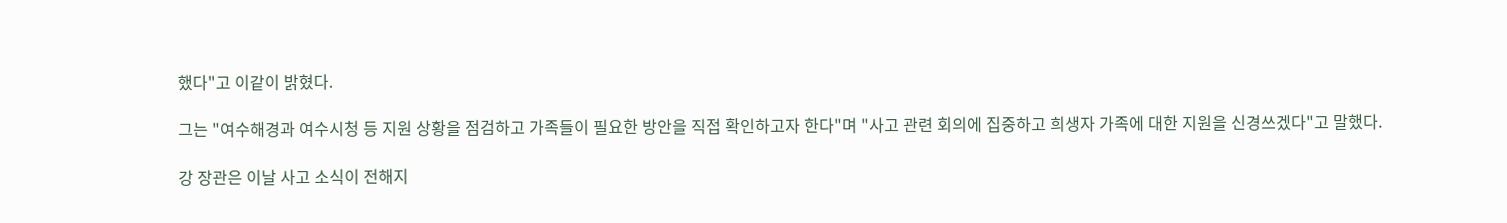했다"고 이같이 밝혔다.

그는 "여수해경과 여수시청 등 지원 상황을 점검하고 가족들이 필요한 방안을 직접 확인하고자 한다"며 "사고 관련 회의에 집중하고 희생자 가족에 대한 지원을 신경쓰겠다"고 말했다.

강 장관은 이날 사고 소식이 전해지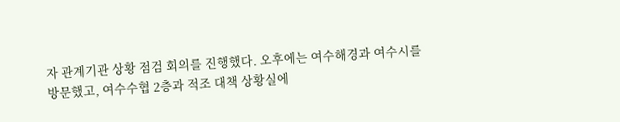자 관계기관 상황 점검 회의를 진행했다. 오후에는 여수해경과 여수시를 방문했고, 여수수협 2층과 적조 대책 상황실에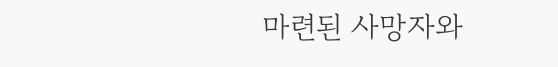마련된 사망자와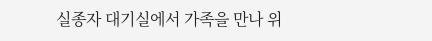실종자 대기실에서 가족을 만나 위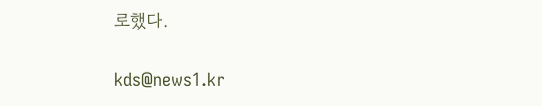로했다.

kds@news1.kr